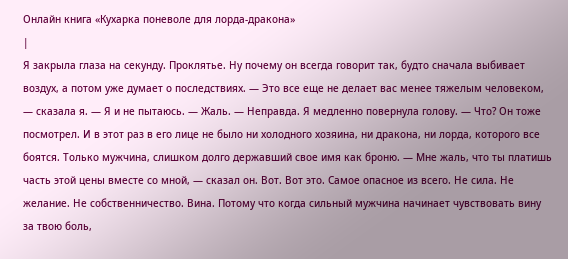Онлайн книга «Кухарка поневоле для лорда-дракона»
|
Я закрыла глаза на секунду. Проклятье. Ну почему он всегда говорит так, будто сначала выбивает воздух, а потом уже думает о последствиях. — Это все еще не делает вас менее тяжелым человеком, — сказала я. — Я и не пытаюсь. — Жаль. — Неправда. Я медленно повернула голову. — Что? Он тоже посмотрел. И в этот раз в его лице не было ни холодного хозяина, ни дракона, ни лорда, которого все боятся. Только мужчина, слишком долго державший свое имя как броню. — Мне жаль, что ты платишь часть этой цены вместе со мной, — сказал он. Вот. Вот это. Самое опасное из всего. Не сила. Не желание. Не собственничество. Вина. Потому что когда сильный мужчина начинает чувствовать вину за твою боль,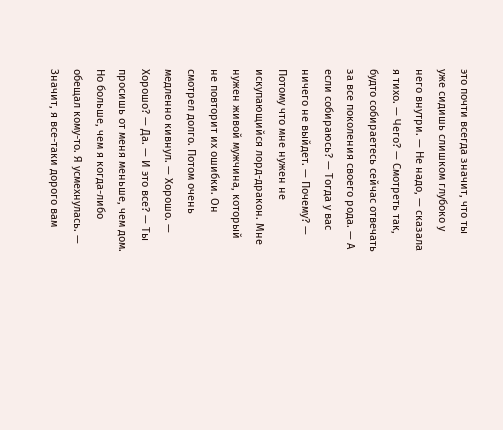это почти всегда значит, что ты уже сидишь слишком глубоко у него внутри. — Не надо, — сказала я тихо. — Чего? — Смотреть так, будто собираетесь сейчас отвечать за все поколения своего рода. — А если собираюсь? — Тогда у вас ничего не выйдет. — Почему? — Потому что мне нужен не искупающийся лорд-дракон. Мне нужен живой мужчина, который не повторит их ошибки. Он смотрел долго. Потом очень медленно кивнул. — Хорошо. — Хорошо? — Да. — И это все? — Ты просишь от меня меньше, чем дом. Но больше, чем я когда-либо обещал кому-то. Я усмехнулась. — Значит, я все-таки дорого вам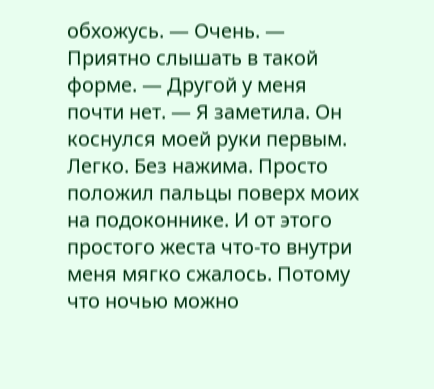обхожусь. — Очень. — Приятно слышать в такой форме. — Другой у меня почти нет. — Я заметила. Он коснулся моей руки первым. Легко. Без нажима. Просто положил пальцы поверх моих на подоконнике. И от этого простого жеста что-то внутри меня мягко сжалось. Потому что ночью можно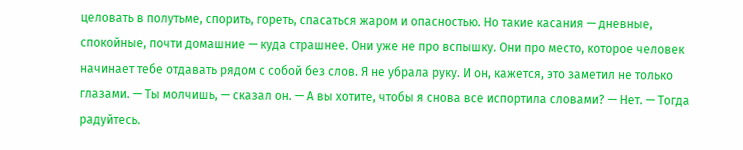целовать в полутьме, спорить, гореть, спасаться жаром и опасностью. Но такие касания — дневные, спокойные, почти домашние — куда страшнее. Они уже не про вспышку. Они про место, которое человек начинает тебе отдавать рядом с собой без слов. Я не убрала руку. И он, кажется, это заметил не только глазами. — Ты молчишь, — сказал он. — А вы хотите, чтобы я снова все испортила словами? — Нет. — Тогда радуйтесь.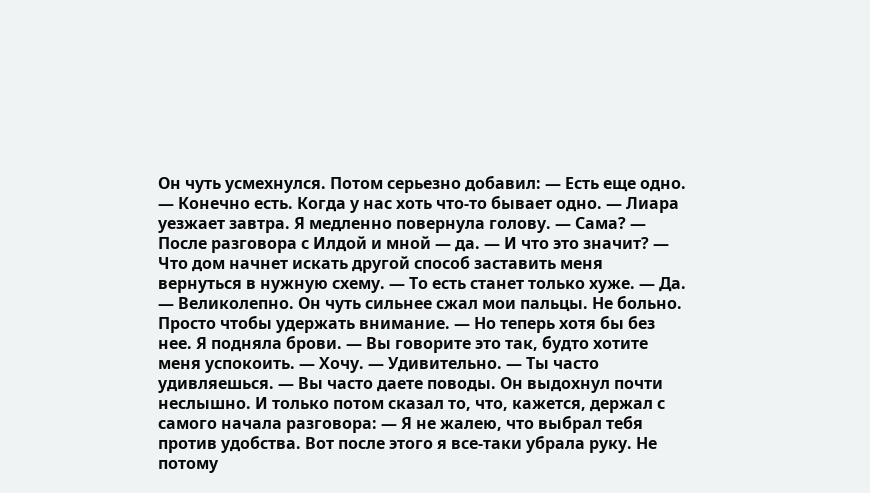Он чуть усмехнулся. Потом серьезно добавил: — Есть еще одно. — Конечно есть. Когда у нас хоть что-то бывает одно. — Лиара уезжает завтра. Я медленно повернула голову. — Сама? — После разговора с Илдой и мной — да. — И что это значит? — Что дом начнет искать другой способ заставить меня вернуться в нужную схему. — То есть станет только хуже. — Да. — Великолепно. Он чуть сильнее сжал мои пальцы. Не больно. Просто чтобы удержать внимание. — Но теперь хотя бы без нее. Я подняла брови. — Вы говорите это так, будто хотите меня успокоить. — Хочу. — Удивительно. — Ты часто удивляешься. — Вы часто даете поводы. Он выдохнул почти неслышно. И только потом сказал то, что, кажется, держал с самого начала разговора: — Я не жалею, что выбрал тебя против удобства. Вот после этого я все-таки убрала руку. Не потому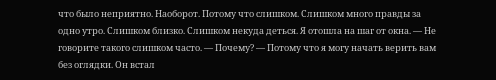что было неприятно. Наоборот. Потому что слишком. Слишком много правды за одно утро. Слишком близко. Слишком некуда деться. Я отошла на шаг от окна. — Не говорите такого слишком часто. — Почему? — Потому что я могу начать верить вам без оглядки. Он встал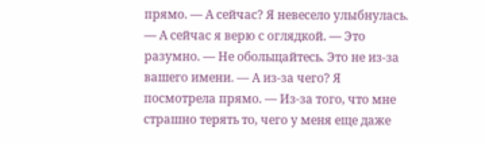прямо. — А сейчас? Я невесело улыбнулась. — А сейчас я верю с оглядкой. — Это разумно. — Не обольщайтесь. Это не из-за вашего имени. — А из-за чего? Я посмотрела прямо. — Из-за того, что мне страшно терять то, чего у меня еще даже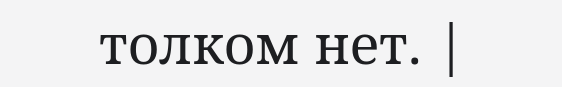толком нет. |